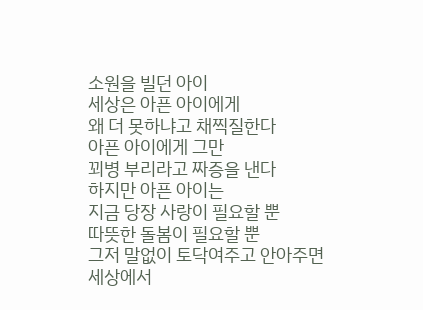소원을 빌던 아이
세상은 아픈 아이에게
왜 더 못하냐고 채찍질한다
아픈 아이에게 그만
꾀병 부리라고 짜증을 낸다
하지만 아픈 아이는
지금 당장 사랑이 필요할 뿐
따뜻한 돌봄이 필요할 뿐
그저 말없이 토닥여주고 안아주면
세상에서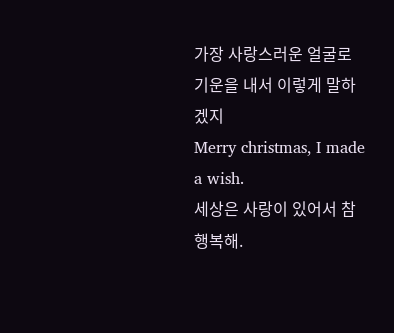가장 사랑스러운 얼굴로
기운을 내서 이렇게 말하겠지
Merry christmas, I made a wish.
세상은 사랑이 있어서 참 행복해.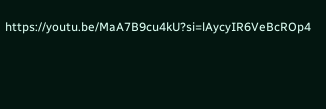https://youtu.be/MaA7B9cu4kU?si=lAycyIR6VeBcROp4